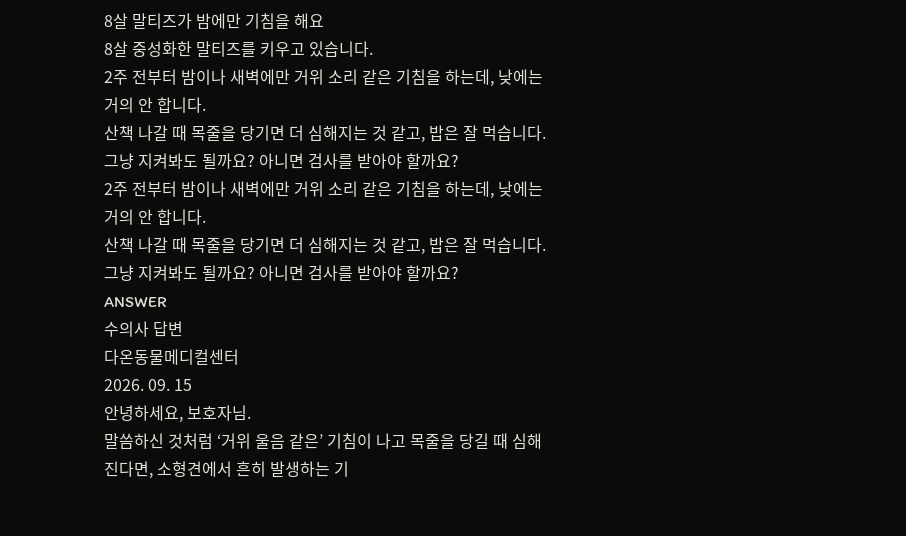8살 말티즈가 밤에만 기침을 해요
8살 중성화한 말티즈를 키우고 있습니다.
2주 전부터 밤이나 새벽에만 거위 소리 같은 기침을 하는데, 낮에는 거의 안 합니다.
산책 나갈 때 목줄을 당기면 더 심해지는 것 같고, 밥은 잘 먹습니다.
그냥 지켜봐도 될까요? 아니면 검사를 받아야 할까요?
2주 전부터 밤이나 새벽에만 거위 소리 같은 기침을 하는데, 낮에는 거의 안 합니다.
산책 나갈 때 목줄을 당기면 더 심해지는 것 같고, 밥은 잘 먹습니다.
그냥 지켜봐도 될까요? 아니면 검사를 받아야 할까요?
ANSWER
수의사 답변
다온동물메디컬센터
2026. 09. 15
안녕하세요, 보호자님.
말씀하신 것처럼 ‘거위 울음 같은’ 기침이 나고 목줄을 당길 때 심해진다면, 소형견에서 흔히 발생하는 기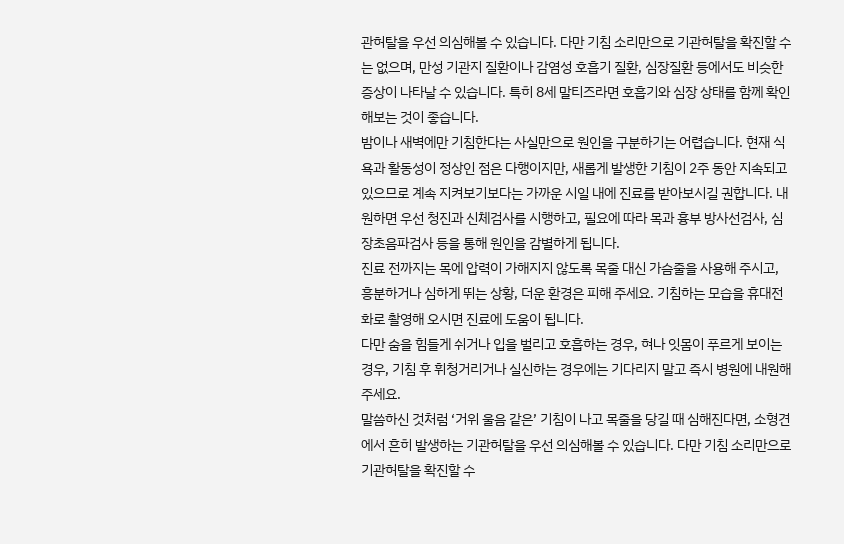관허탈을 우선 의심해볼 수 있습니다. 다만 기침 소리만으로 기관허탈을 확진할 수는 없으며, 만성 기관지 질환이나 감염성 호흡기 질환, 심장질환 등에서도 비슷한 증상이 나타날 수 있습니다. 특히 8세 말티즈라면 호흡기와 심장 상태를 함께 확인해보는 것이 좋습니다.
밤이나 새벽에만 기침한다는 사실만으로 원인을 구분하기는 어렵습니다. 현재 식욕과 활동성이 정상인 점은 다행이지만, 새롭게 발생한 기침이 2주 동안 지속되고 있으므로 계속 지켜보기보다는 가까운 시일 내에 진료를 받아보시길 권합니다. 내원하면 우선 청진과 신체검사를 시행하고, 필요에 따라 목과 흉부 방사선검사, 심장초음파검사 등을 통해 원인을 감별하게 됩니다.
진료 전까지는 목에 압력이 가해지지 않도록 목줄 대신 가슴줄을 사용해 주시고, 흥분하거나 심하게 뛰는 상황, 더운 환경은 피해 주세요. 기침하는 모습을 휴대전화로 촬영해 오시면 진료에 도움이 됩니다.
다만 숨을 힘들게 쉬거나 입을 벌리고 호흡하는 경우, 혀나 잇몸이 푸르게 보이는 경우, 기침 후 휘청거리거나 실신하는 경우에는 기다리지 말고 즉시 병원에 내원해 주세요.
말씀하신 것처럼 ‘거위 울음 같은’ 기침이 나고 목줄을 당길 때 심해진다면, 소형견에서 흔히 발생하는 기관허탈을 우선 의심해볼 수 있습니다. 다만 기침 소리만으로 기관허탈을 확진할 수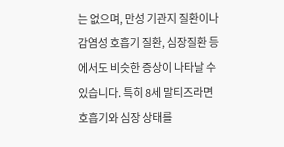는 없으며, 만성 기관지 질환이나 감염성 호흡기 질환, 심장질환 등에서도 비슷한 증상이 나타날 수 있습니다. 특히 8세 말티즈라면 호흡기와 심장 상태를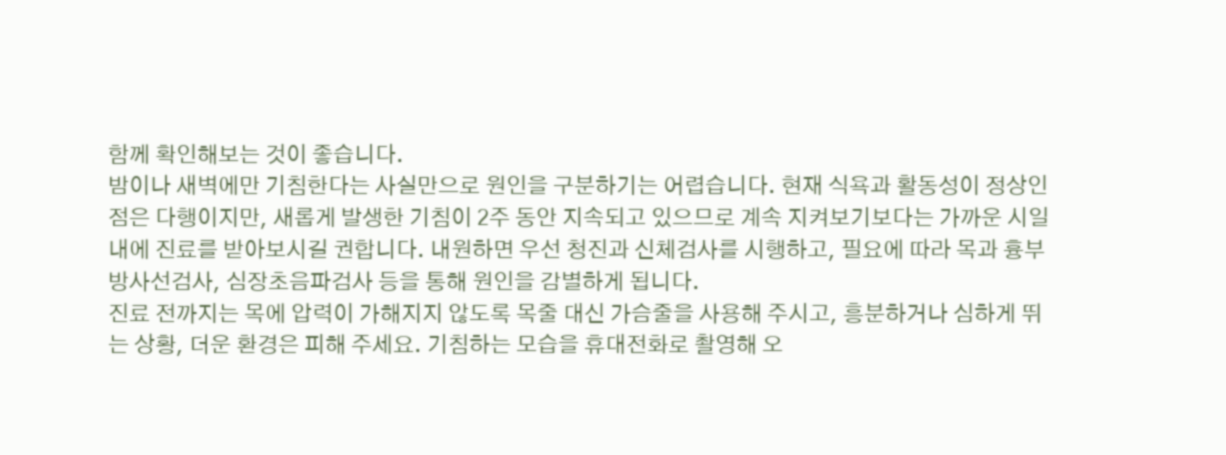함께 확인해보는 것이 좋습니다.
밤이나 새벽에만 기침한다는 사실만으로 원인을 구분하기는 어렵습니다. 현재 식욕과 활동성이 정상인 점은 다행이지만, 새롭게 발생한 기침이 2주 동안 지속되고 있으므로 계속 지켜보기보다는 가까운 시일 내에 진료를 받아보시길 권합니다. 내원하면 우선 청진과 신체검사를 시행하고, 필요에 따라 목과 흉부 방사선검사, 심장초음파검사 등을 통해 원인을 감별하게 됩니다.
진료 전까지는 목에 압력이 가해지지 않도록 목줄 대신 가슴줄을 사용해 주시고, 흥분하거나 심하게 뛰는 상황, 더운 환경은 피해 주세요. 기침하는 모습을 휴대전화로 촬영해 오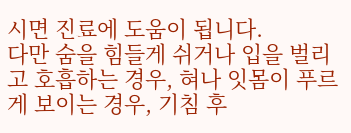시면 진료에 도움이 됩니다.
다만 숨을 힘들게 쉬거나 입을 벌리고 호흡하는 경우, 혀나 잇몸이 푸르게 보이는 경우, 기침 후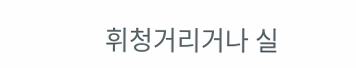휘청거리거나 실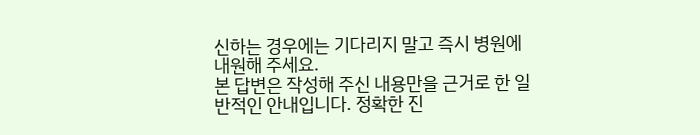신하는 경우에는 기다리지 말고 즉시 병원에 내원해 주세요.
본 답변은 작성해 주신 내용만을 근거로 한 일반적인 안내입니다. 정확한 진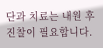단과 치료는 내원 후 진찰이 필요합니다.